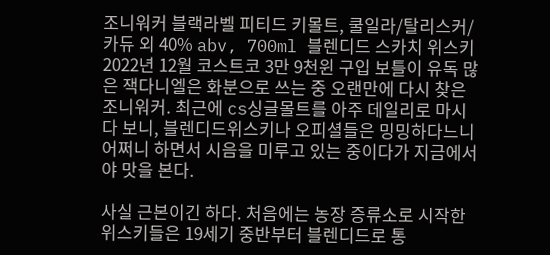조니워커 블랙라벨 피티드 키몰트, 쿨일라/탈리스커/카듀 외 40% abv, 700ml 블렌디드 스카치 위스키 2022년 12월 코스트코 3만 9천윈 구입 보틀이 유독 많은 잭다니엘은 화분으로 쓰는 중 오랜만에 다시 찾은 조니워커. 최근에 cs싱글몰트를 아주 데일리로 마시다 보니, 블렌디드위스키나 오피셜들은 밍밍하다느니 어쩌니 하면서 시음을 미루고 있는 중이다가 지금에서야 맛을 본다.

사실 근본이긴 하다. 처음에는 농장 증류소로 시작한 위스키들은 19세기 중반부터 블렌디드로 통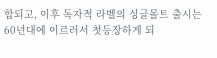합되고, 이후 독자적 라벨의 싱글몰트 출시는 60년대에 이르러서 첫등장하게 되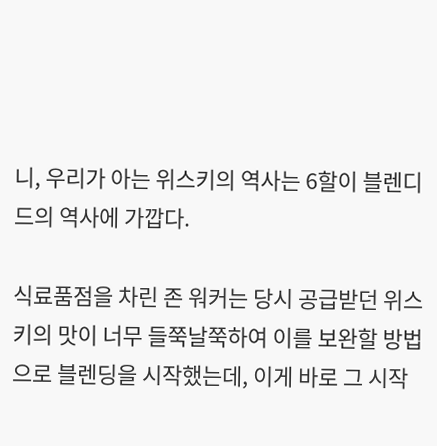니, 우리가 아는 위스키의 역사는 6할이 블렌디드의 역사에 가깝다.

식료품점을 차린 존 워커는 당시 공급받던 위스키의 맛이 너무 들쭉날쭉하여 이를 보완할 방법으로 블렌딩을 시작했는데, 이게 바로 그 시작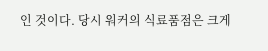인 것이다. 당시 워커의 식료품점은 크게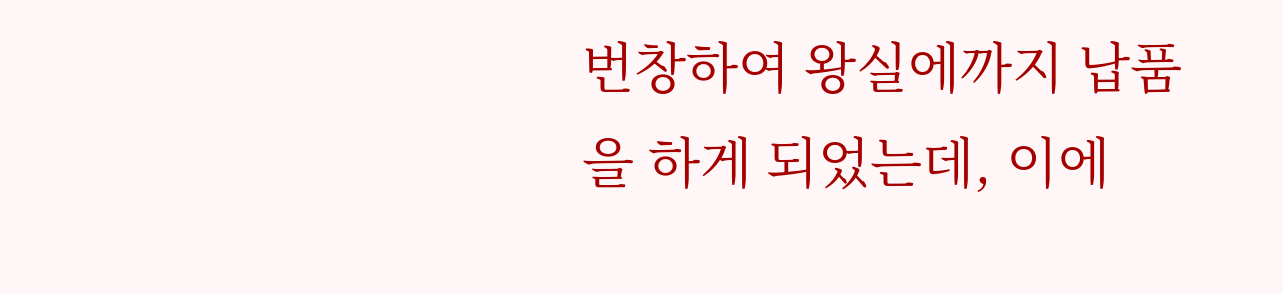번창하여 왕실에까지 납품을 하게 되었는데, 이에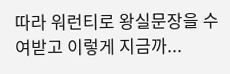따라 워런티로 왕실문장을 수여받고 이렇게 지금까...